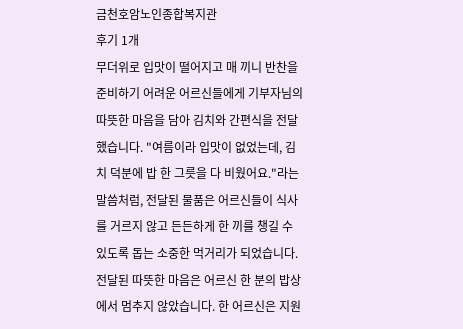금천호암노인종합복지관
후기 1개
무더위로 입맛이 떨어지고 매 끼니 반찬을 준비하기 어려운 어르신들에게 기부자님의 따뜻한 마음을 담아 김치와 간편식을 전달했습니다. "여름이라 입맛이 없었는데, 김치 덕분에 밥 한 그릇을 다 비웠어요."라는 말씀처럼, 전달된 물품은 어르신들이 식사를 거르지 않고 든든하게 한 끼를 챙길 수 있도록 돕는 소중한 먹거리가 되었습니다. 전달된 따뜻한 마음은 어르신 한 분의 밥상에서 멈추지 않았습니다. 한 어르신은 지원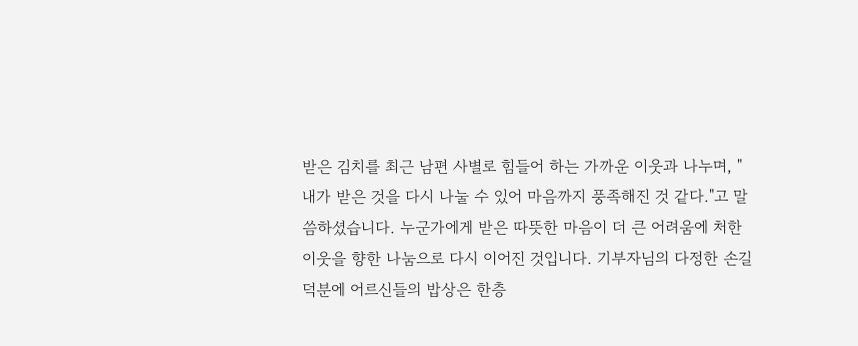받은 김치를 최근 남편 사별로 힘들어 하는 가까운 이웃과 나누며, "내가 받은 것을 다시 나눌 수 있어 마음까지 풍족해진 것 같다."고 말씀하셨습니다. 누군가에게 받은 따뜻한 마음이 더 큰 어려움에 처한 이웃을 향한 나눔으로 다시 이어진 것입니다. 기부자님의 다정한 손길 덕분에 어르신들의 밥상은 한층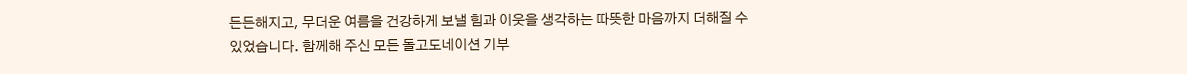든든해지고, 무더운 여름을 건강하게 보낼 힘과 이웃을 생각하는 따뜻한 마음까지 더해질 수 있었습니다. 함께해 주신 모든 돌고도네이션 기부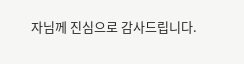자님께 진심으로 감사드립니다.